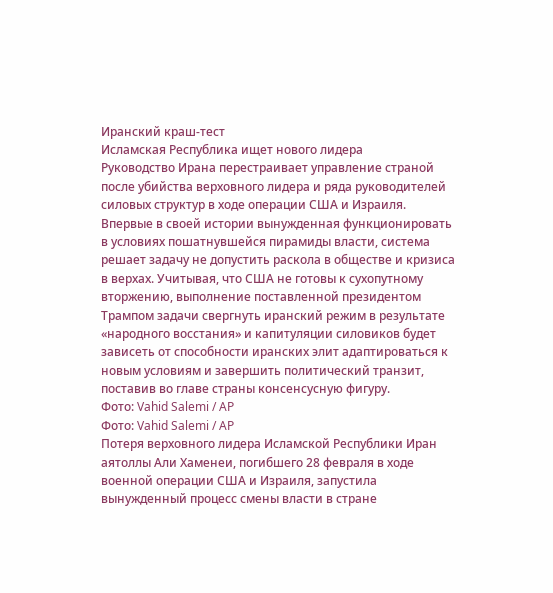Иранский краш-тест
Исламская Республика ищет нового лидера
Руководство Ирана перестраивает управление страной после убийства верховного лидера и ряда руководителей силовых структур в ходе операции США и Израиля. Впервые в своей истории вынужденная функционировать в условиях пошатнувшейся пирамиды власти, система решает задачу не допустить раскола в обществе и кризиса в верхах. Учитывая, что США не готовы к сухопутному вторжению, выполнение поставленной президентом Трампом задачи свергнуть иранский режим в результате «народного восстания» и капитуляции силовиков будет зависеть от способности иранских элит адаптироваться к новым условиям и завершить политический транзит, поставив во главе страны консенсусную фигуру.
Фото: Vahid Salemi / AP
Фото: Vahid Salemi / AP
Потеря верховного лидера Исламской Республики Иран аятоллы Али Хаменеи, погибшего 28 февраля в ходе военной операции США и Израиля, запустила вынужденный процесс смены власти в стране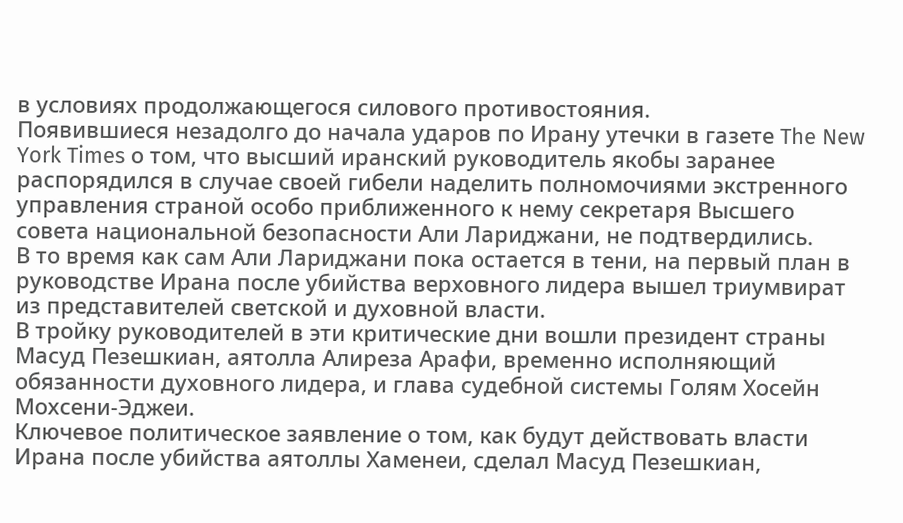в условиях продолжающегося силового противостояния.
Появившиеся незадолго до начала ударов по Ирану утечки в газете The New York Times о том, что высший иранский руководитель якобы заранее распорядился в случае своей гибели наделить полномочиями экстренного управления страной особо приближенного к нему секретаря Высшего совета национальной безопасности Али Лариджани, не подтвердились.
В то время как сам Али Лариджани пока остается в тени, на первый план в руководстве Ирана после убийства верховного лидера вышел триумвират из представителей светской и духовной власти.
В тройку руководителей в эти критические дни вошли президент страны Масуд Пезешкиан, аятолла Алиреза Арафи, временно исполняющий обязанности духовного лидера, и глава судебной системы Голям Хосейн Мохсени-Эджеи.
Ключевое политическое заявление о том, как будут действовать власти Ирана после убийства аятоллы Хаменеи, сделал Масуд Пезешкиан,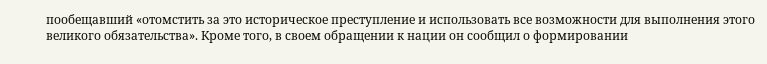пообещавший «отомстить за это историческое преступление и использовать все возможности для выполнения этого великого обязательства». Кроме того, в своем обращении к нации он сообщил о формировании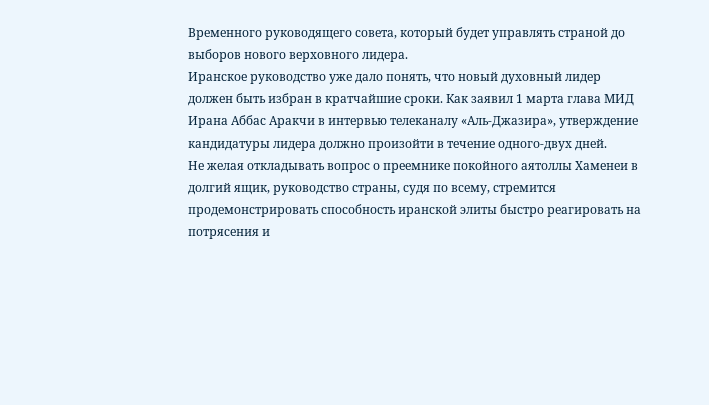Временного руководящего совета, который будет управлять страной до выборов нового верховного лидера.
Иранское руководство уже дало понять, что новый духовный лидер должен быть избран в кратчайшие сроки. Как заявил 1 марта глава МИД Ирана Аббас Аракчи в интервью телеканалу «Аль-Джазира», утверждение кандидатуры лидера должно произойти в течение одного-двух дней.
Не желая откладывать вопрос о преемнике покойного аятоллы Хаменеи в долгий ящик, руководство страны, судя по всему, стремится продемонстрировать способность иранской элиты быстро реагировать на потрясения и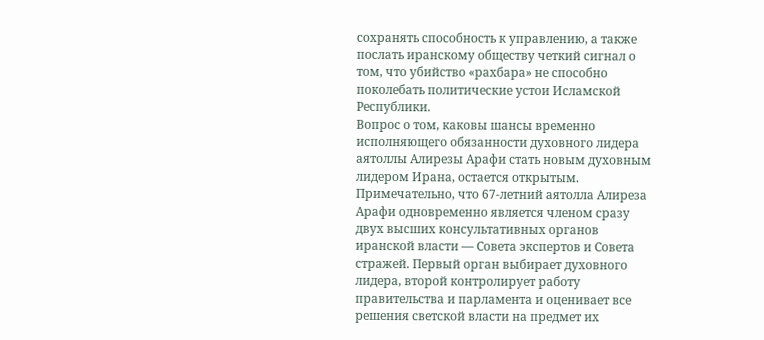сохранять способность к управлению, а также послать иранскому обществу четкий сигнал о том, что убийство «рахбара» не способно поколебать политические устои Исламской Республики.
Вопрос о том, каковы шансы временно исполняющего обязанности духовного лидера аятоллы Алирезы Арафи стать новым духовным лидером Ирана, остается открытым.
Примечательно, что 67-летний аятолла Алиреза Арафи одновременно является членом сразу двух высших консультативных органов иранской власти — Совета экспертов и Совета стражей. Первый орган выбирает духовного лидера, второй контролирует работу правительства и парламента и оценивает все решения светской власти на предмет их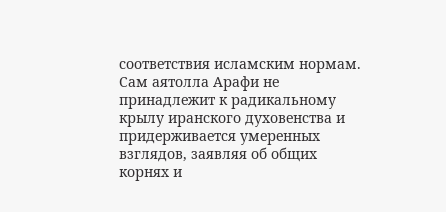соответствия исламским нормам.
Сам аятолла Арафи не принадлежит к радикальному крылу иранского духовенства и придерживается умеренных взглядов, заявляя об общих корнях и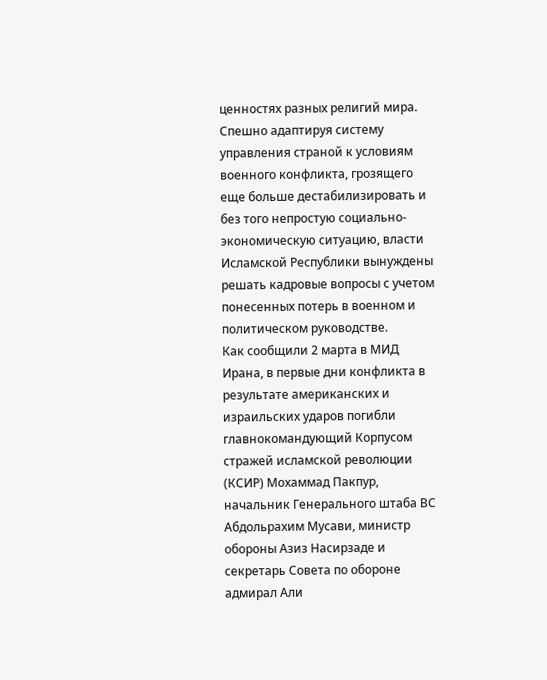ценностях разных религий мира.
Спешно адаптируя систему управления страной к условиям военного конфликта, грозящего еще больше дестабилизировать и без того непростую социально-экономическую ситуацию, власти Исламской Республики вынуждены решать кадровые вопросы с учетом понесенных потерь в военном и политическом руководстве.
Как сообщили 2 марта в МИД Ирана, в первые дни конфликта в результате американских и израильских ударов погибли главнокомандующий Корпусом стражей исламской революции (КСИР) Мохаммад Пакпур, начальник Генерального штаба ВС Абдольрахим Мусави, министр обороны Азиз Насирзаде и секретарь Совета по обороне адмирал Али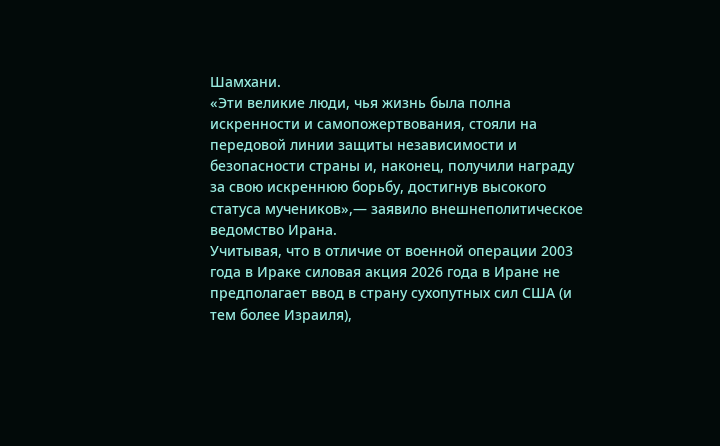Шамхани.
«Эти великие люди, чья жизнь была полна искренности и самопожертвования, стояли на передовой линии защиты независимости и безопасности страны и, наконец, получили награду за свою искреннюю борьбу, достигнув высокого статуса мучеников»,— заявило внешнеполитическое ведомство Ирана.
Учитывая, что в отличие от военной операции 2003 года в Ираке силовая акция 2026 года в Иране не предполагает ввод в страну сухопутных сил США (и тем более Израиля),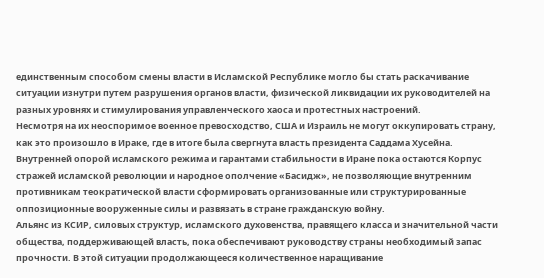единственным способом смены власти в Исламской Республике могло бы стать раскачивание ситуации изнутри путем разрушения органов власти, физической ликвидации их руководителей на разных уровнях и стимулирования управленческого хаоса и протестных настроений.
Несмотря на их неоспоримое военное превосходство, США и Израиль не могут оккупировать страну, как это произошло в Ираке, где в итоге была свергнута власть президента Саддама Хусейна. Внутренней опорой исламского режима и гарантами стабильности в Иране пока остаются Корпус стражей исламской революции и народное ополчение «Басидж», не позволяющие внутренним противникам теократической власти сформировать организованные или структурированные оппозиционные вооруженные силы и развязать в стране гражданскую войну.
Альянс из КСИР, силовых структур, исламского духовенства, правящего класса и значительной части общества, поддерживающей власть, пока обеспечивают руководству страны необходимый запас прочности. В этой ситуации продолжающееся количественное наращивание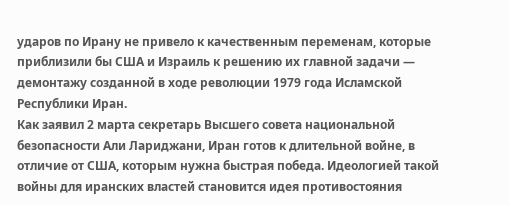ударов по Ирану не привело к качественным переменам, которые приблизили бы США и Израиль к решению их главной задачи — демонтажу созданной в ходе революции 1979 года Исламской Республики Иран.
Как заявил 2 марта секретарь Высшего совета национальной безопасности Али Лариджани, Иран готов к длительной войне, в отличие от США, которым нужна быстрая победа. Идеологией такой войны для иранских властей становится идея противостояния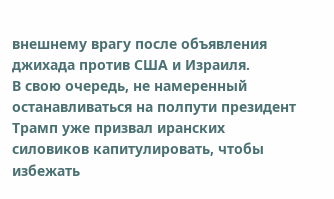внешнему врагу после объявления джихада против США и Израиля.
В свою очередь, не намеренный останавливаться на полпути президент Трамп уже призвал иранских силовиков капитулировать, чтобы избежать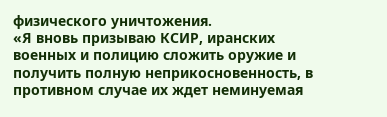физического уничтожения.
«Я вновь призываю КСИР, иранских военных и полицию сложить оружие и получить полную неприкосновенность, в противном случае их ждет неминуемая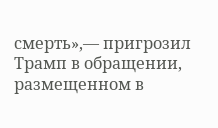смерть»,— пригрозил Трамп в обращении, размещенном в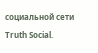социальной сети Truth Social.